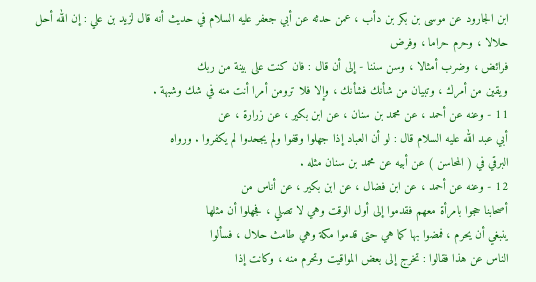ابن الجارود عن موسى بن بكر بن دأب ، عمن حدثه عن أبي جعفر عليه السلام في حديث أنه قال لزيد بن علي : إن الله أحل حلالا ، وحرم حراما ، وفرض
فرائض ، وضرب أمثالا ، وسن سننا - إلى أن قال : فان كنت على بينة من ربك
ويقين من أمرك ، وتبيان من شأنك فشأنك ، وإلا فلا ترومن أمرا أنت منه في شك وشبهة .
11 - وعنه عن أحمد ، عن محمد بن سنان ، عن ابن بكير ، عن زرارة ، عن
أبي عبد الله عليه السلام قال : لو أن العباد إذا جهلوا وقفوا ولم يجحدوا لم يكفروا . ورواه
البرقي في ( المحاسن ) عن أبيه عن محمد بن سنان مثله .
12 - وعنه عن أحمد ، عن ابن فضال ، عن ابن بكير ، عن أناس من
أصحابنا حجوا بامرأة معهم فقدموا إلى أول الوقت وهي لا تصلي ، فجهلوا أن مثلها
ينبغي أن يحرم ، فمضوا بها كما هي حتى قدموا مكة وهي طامث حلال ، فسألوا
الناس عن هذا فقالوا : تخرج إلى بعض المواقيت وتحرم منه ، وكانت إذا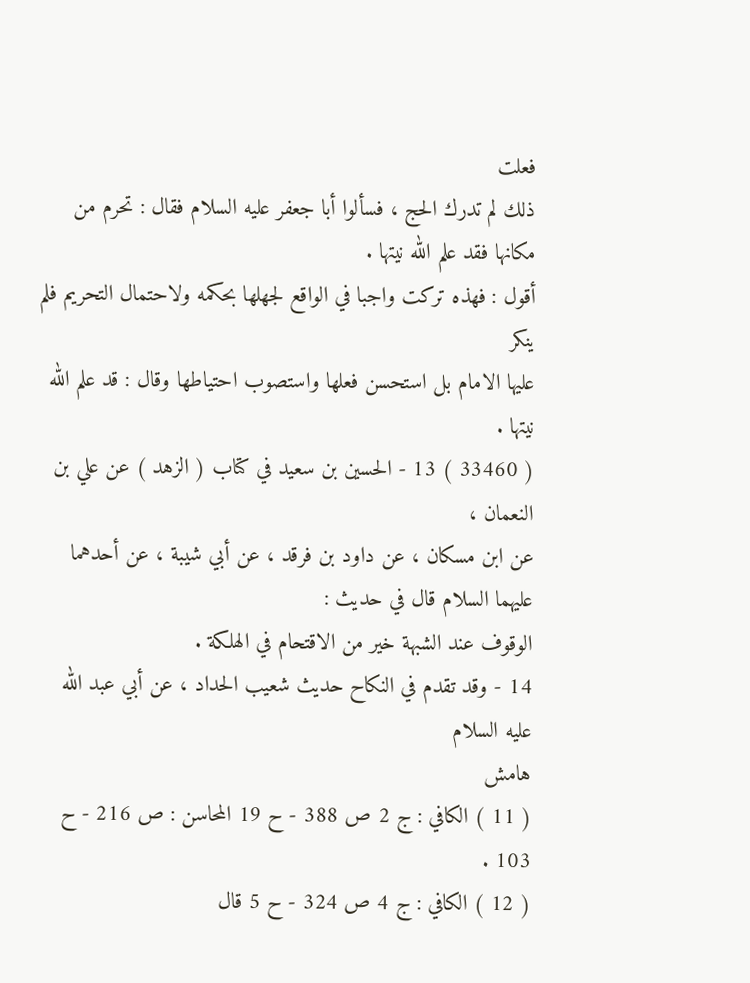فعلت
ذلك لم تدرك الحج ، فسألوا أبا جعفر عليه السلام فقال : تحرم من مكانها فقد علم الله نيتها .
أقول : فهذه تركت واجبا في الواقع لجهلها بحكمه ولاحتمال التحريم فلم ينكر
عليها الامام بل استحسن فعلها واستصوب احتياطها وقال : قد علم الله نيتها .
( 33460 ) 13 - الحسين بن سعيد في كتاب ( الزهد ) عن علي بن النعمان ،
عن ابن مسكان ، عن داود بن فرقد ، عن أبي شيبة ، عن أحدهما عليهما السلام قال في حديث :
الوقوف عند الشبهة خير من الاقتحام في الهلكة .
14 - وقد تقدم في النكاح حديث شعيب الحداد ، عن أبي عبد الله عليه السلام
هامش
( 11 ) الكافي : ج 2 ص 388 - ح 19 المحاسن : ص 216 - ح 103 .
( 12 ) الكافي : ج 4 ص 324 - ح 5 قال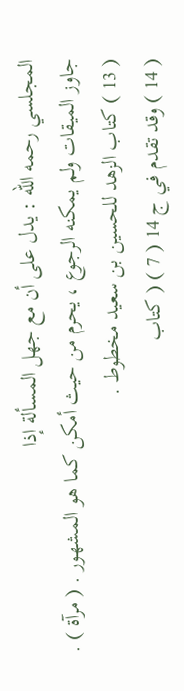المجلسي رحمه الله : يدل على أن مع جهل المسألة إذا
جاوز الميقات ولم يمكنه الرجوع ، يحرم من حيث أمكن كما هو المشهور . ( مرآة ) .
( 13 ) كتاب الزهد للحسين بن سعيد مخطوط .
( 14 ) وقد تقدم في ج 14 ( 7 ) ( كتاب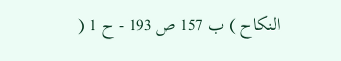النكاح ) ب 157 ص 193 - ح 1 (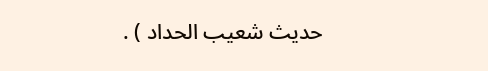حديث شعيب الحداد ) .